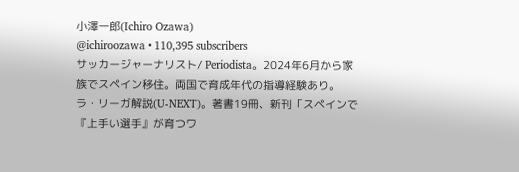小澤一郎(Ichiro Ozawa)
@ichiroozawa • 110,395 subscribers
サッカージャーナリスト/ Periodista。2024年6月から家族でスペイン移住。両国で育成年代の指導経験あり。ラ・リーガ解説(U-NEXT)。著書19冊、新刊「スペインで『上手い選手』が育つワ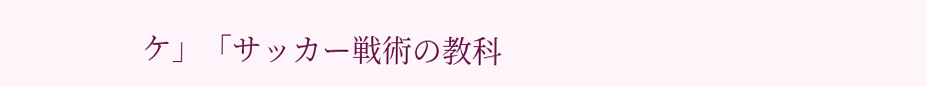ケ」「サッカー戦術の教科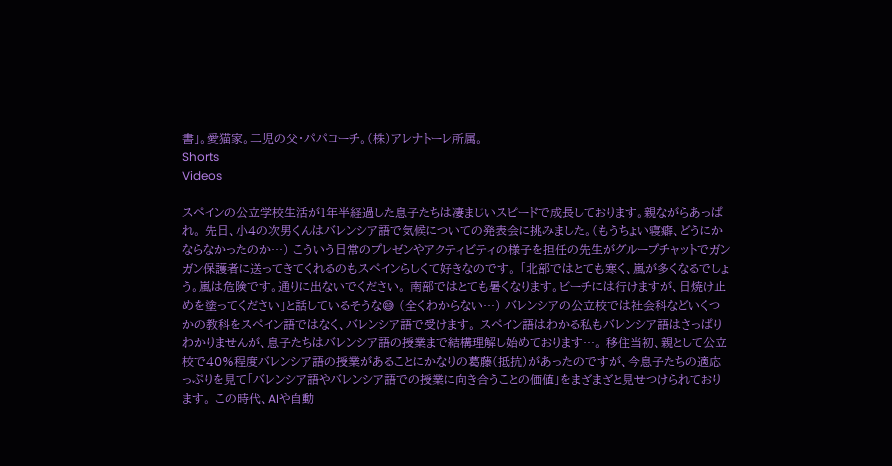書」。愛猫家。二児の父・パパコーチ。(株)アレナトーレ所属。
Shorts
Videos

スペインの公立学校生活が1年半経過した息子たちは凄まじいスピードで成長しております。親ながらあっぱれ。 先日、小4の次男くんはバレンシア語で気候についての発表会に挑みました。(もうちょい寝癖、どうにかならなかったのか…) こういう日常のプレゼンやアクティビティの様子を担任の先生がグループチャットでガンガン保護者に送ってきてくれるのもスペインらしくて好きなのです。 「北部ではとても寒く、嵐が多くなるでしょう。嵐は危険です。通りに出ないでください。 南部ではとても暑くなります。ビーチには行けますが、日焼け止めを塗ってください」と話しているそうな😅 (全くわからない…) バレンシアの公立校では社会科などいくつかの教科をスペイン語ではなく、バレンシア語で受けます。 スペイン語はわかる私もバレンシア語はさっぱりわかりませんが、息子たちはバレンシア語の授業まで結構理解し始めております…。 移住当初、親として公立校で40%程度バレンシア語の授業があることにかなりの葛藤(抵抗)があったのですが、今息子たちの適応っぷりを見て「バレンシア語やバレンシア語での授業に向き合うことの価値」をまざまざと見せつけられております。 この時代、AIや自動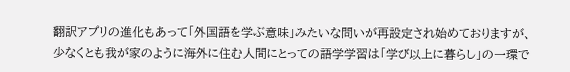翻訳アプリの進化もあって「外国語を学ぶ意味」みたいな問いが再設定され始めておりますが、少なくとも我が家のように海外に住む人間にとっての語学学習は「学び以上に暮らし」の一環で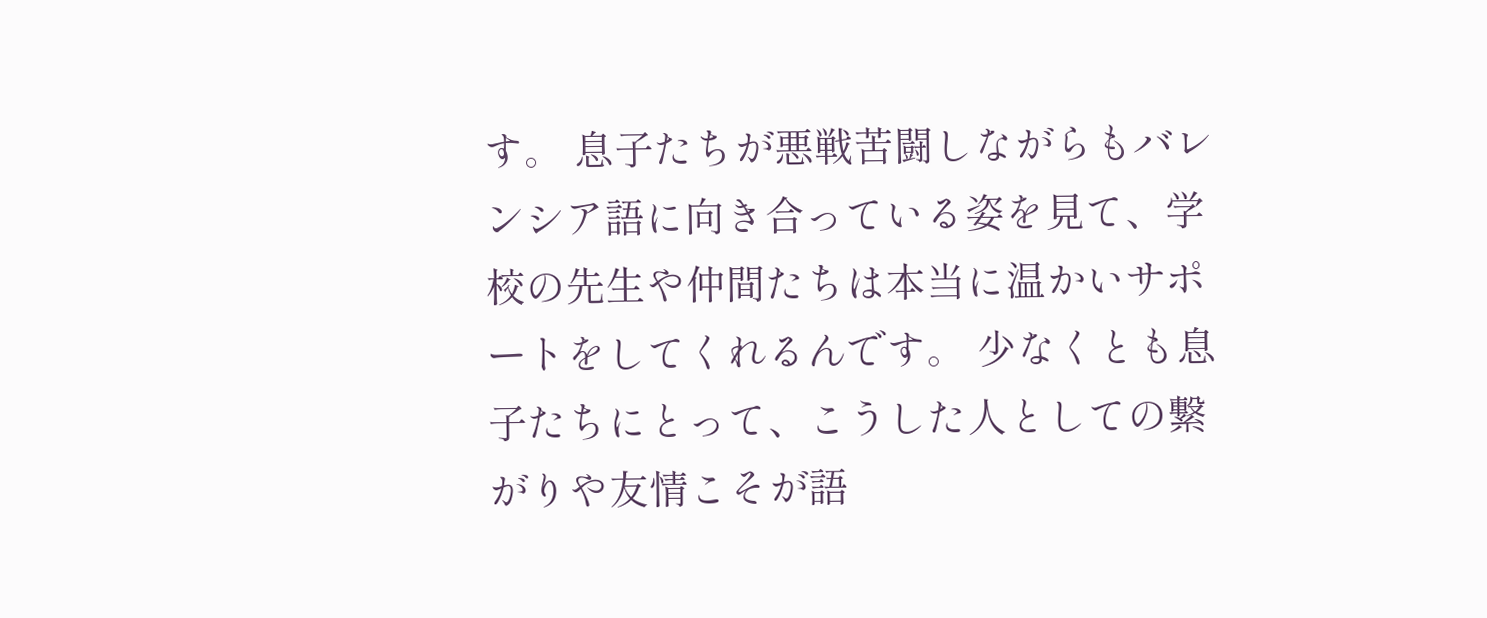す。 息子たちが悪戦苦闘しながらもバレンシア語に向き合っている姿を見て、学校の先生や仲間たちは本当に温かいサポートをしてくれるんです。 少なくとも息子たちにとって、こうした人としての繋がりや友情こそが語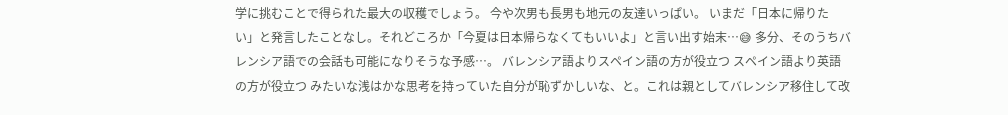学に挑むことで得られた最大の収穫でしょう。 今や次男も長男も地元の友達いっぱい。 いまだ「日本に帰りたい」と発言したことなし。それどころか「今夏は日本帰らなくてもいいよ」と言い出す始末…😅 多分、そのうちバレンシア語での会話も可能になりそうな予感…。 バレンシア語よりスペイン語の方が役立つ スペイン語より英語の方が役立つ みたいな浅はかな思考を持っていた自分が恥ずかしいな、と。これは親としてバレンシア移住して改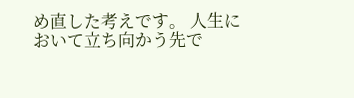め直した考えです。 人生において立ち向かう先で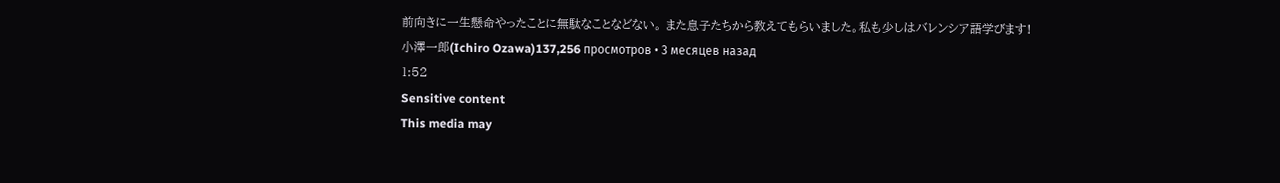前向きに一生懸命やったことに無駄なことなどない。 また息子たちから教えてもらいました。私も少しはバレンシア語学びます!
小澤一郎(Ichiro Ozawa)137,256 просмотров • 3 месяцев назад
1:52
Sensitive content
This media may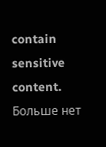contain sensitive content.
Больше нет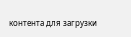контента для загрузки